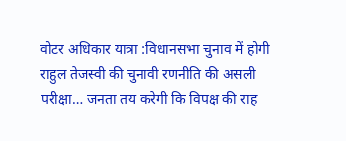वोटर अधिकार यात्रा :विधानसभा चुनाव में होगी राहुल तेजस्वी की चुनावी रणनीति की असली परीक्षा… जनता तय करेगी कि विपक्ष की राह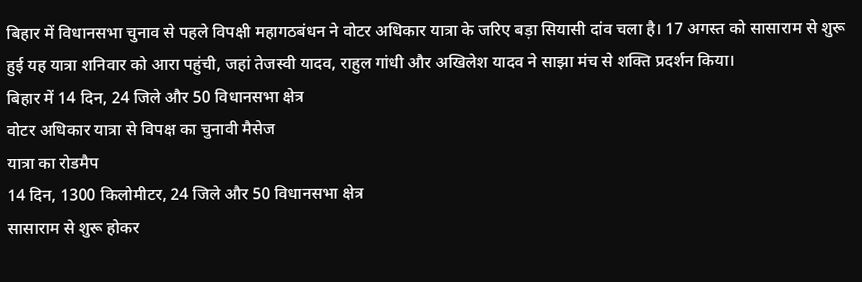बिहार में विधानसभा चुनाव से पहले विपक्षी महागठबंधन ने वोटर अधिकार यात्रा के जरिए बड़ा सियासी दांव चला है। 17 अगस्त को सासाराम से शुरू हुई यह यात्रा शनिवार को आरा पहुंची, जहां तेजस्वी यादव, राहुल गांधी और अखिलेश यादव ने साझा मंच से शक्ति प्रदर्शन किया।
बिहार में 14 दिन, 24 जिले और 50 विधानसभा क्षेत्र
वोटर अधिकार यात्रा से विपक्ष का चुनावी मैसेज
यात्रा का रोडमैप
14 दिन, 1300 किलोमीटर, 24 जिले और 50 विधानसभा क्षेत्र
सासाराम से शुरू होकर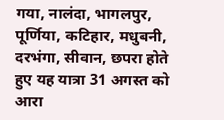गया, नालंदा, भागलपुर, पूर्णिया, कटिहार, मधुबनी, दरभंगा, सीवान, छपरा होते हुए यह यात्रा 31 अगस्त को आरा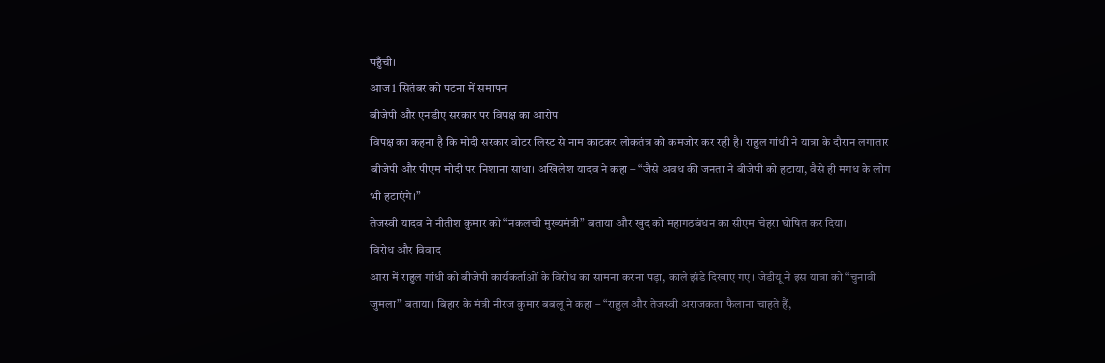पहुँची।
आज 1 सितंबर को पटना में समापन
बीजेपी और एनडीए सरकार पर विपक्ष का आरोप
विपक्ष का कहना है कि मोदी सरकार वोटर लिस्ट से नाम काटकर लोकतंत्र को कमजोर कर रही है। राहुल गांधी ने यात्रा के दौरान लगातार बीजेपी और पीएम मोदी पर निशाना साधा। अखिलेश यादव ने कहा – “जैसे अवध की जनता ने बीजेपी को हटाया, वैसे ही मगध के लोग भी हटाएंगे।”
तेजस्वी यादव ने नीतीश कुमार को “नकलची मुख्यमंत्री” बताया और खुद को महागठबंधन का सीएम चेहरा घोषित कर दिया।
विरोध और विवाद
आरा में राहुल गांधी को बीजेपी कार्यकर्ताओं के विरोध का सामना करना पड़ा, काले झंडे दिखाए गए। जेडीयू ने इस यात्रा को “चुनावी जुमला” बताया। बिहार के मंत्री नीरज कुमार बबलू ने कहा – “राहुल और तेजस्वी अराजकता फैलाना चाहते हैं,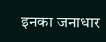इनका जनाधार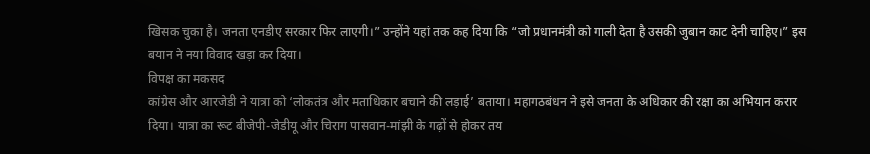खिसक चुका है। जनता एनडीए सरकार फिर लाएगी।” उन्होंने यहां तक कह दिया कि “जो प्रधानमंत्री को गाली देता है उसकी जुबान काट देनी चाहिए।” इस बयान ने नया विवाद खड़ा कर दिया।
विपक्ष का मकसद
कांग्रेस और आरजेडी ने यात्रा को ‘लोकतंत्र और मताधिकार बचाने की लड़ाई’ बताया। महागठबंधन ने इसे जनता के अधिकार की रक्षा का अभियान करार दिया। यात्रा का रूट बीजेपी-जेडीयू और चिराग पासवान-मांझी के गढ़ों से होकर तय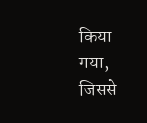किया गया, जिससे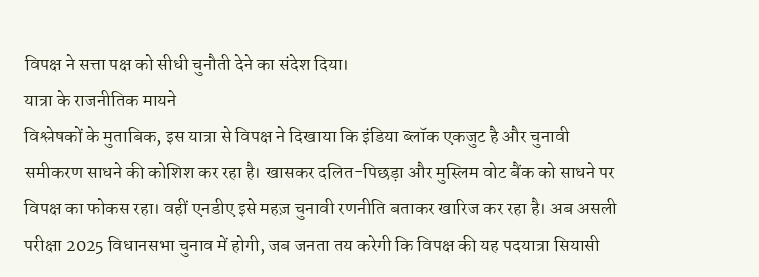विपक्ष ने सत्ता पक्ष को सीधी चुनौती देने का संदेश दिया।
यात्रा के राजनीतिक मायने
विश्लेषकों के मुताबिक, इस यात्रा से विपक्ष ने दिखाया कि इंडिया ब्लॉक एकजुट है और चुनावी समीकरण साधने की कोशिश कर रहा है। खासकर दलित-पिछड़ा और मुस्लिम वोट बैंक को साधने पर विपक्ष का फोकस रहा। वहीं एनडीए इसे महज़ चुनावी रणनीति बताकर खारिज कर रहा है। अब असली परीक्षा 2025 विधानसभा चुनाव में होगी, जब जनता तय करेगी कि विपक्ष की यह पदयात्रा सियासी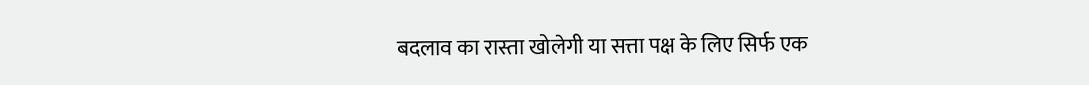बदलाव का रास्ता खोलेगी या सत्ता पक्ष के लिए सिर्फ एक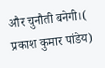और चुनौती बनेगी।( प्रकाश कुमार पांडेय)